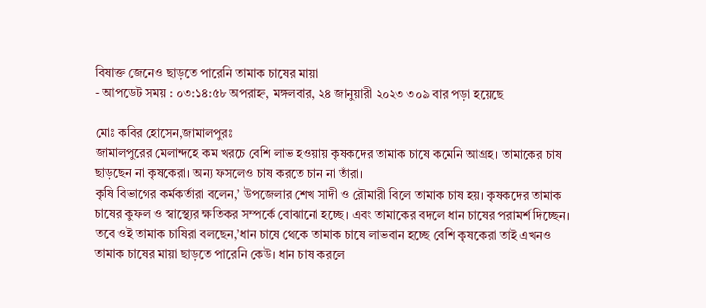বিষাক্ত জেনেও ছাড়তে পারেনি তামাক চাষের মায়া
- আপডেট সময় : ০৩:১৪:৫৮ অপরাহ্ন, মঙ্গলবার, ২৪ জানুয়ারী ২০২৩ ৩০৯ বার পড়া হয়েছে

মোঃ কবির হোসেন,জামালপুরঃ
জামালপুরের মেলান্দহে কম খরচে বেশি লাভ হওয়ায় কৃষকদের তামাক চাষে কমেনি আগ্রহ। তামাকের চাষ ছাড়ছেন না কৃষকেরা। অন্য ফসলেও চাষ করতে চান না তাঁরা।
কৃষি বিভাগের কর্মকর্তারা বলেন,’ উপজেলার শেখ সাদী ও রৌমারী বিলে তামাক চাষ হয়। কৃষকদের তামাক চাষের কুফল ও স্বাস্থ্যের ক্ষতিকর সম্পর্কে বোঝানো হচ্ছে। এবং তামাকের বদলে ধান চাষের পরামর্শ দিচ্ছেন।
তবে ওই তামাক চাষিরা বলছেন,’ধান চাষে থেকে তামাক চাষে লাভবান হচ্ছে বেশি কৃষকেরা তাই এখনও তামাক চাষের মায়া ছাড়তে পারেনি কেউ। ধান চাষ করলে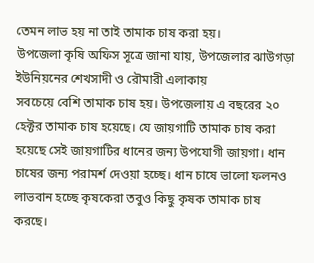তেমন লাভ হয় না তাই তামাক চাষ করা হয়।
উপজেলা কৃষি অফিস সূত্রে জানা যায়, উপজেলার ঝাউগড়া ইউনিয়নের শেখসাদী ও রৌমারী এলাকায়
সবচেয়ে বেশি তামাক চাষ হয়। উপজেলায় এ বছরের ২০ হেক্টর তামাক চাষ হয়েছে। যে জায়গাটি তামাক চাষ করা হয়েছে সেই জায়গাটির ধানের জন্য উপযোগী জায়গা। ধান চাষের জন্য পরামর্শ দেওয়া হচ্ছে। ধান চাষে ভালো ফলনও লাভবান হচ্ছে কৃষকেরা তবুও কিছু কৃষক তামাক চাষ করছে।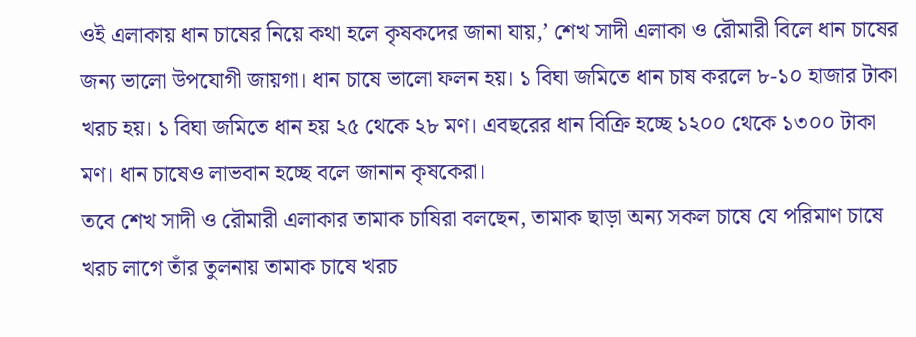ওই এলাকায় ধান চাষের নিয়ে কথা হলে কৃষকদের জানা যায়,’ শেখ সাদী এলাকা ও রৌমারী বিলে ধান চাষের জন্য ভালো উপযোগী জায়গা। ধান চাষে ভালো ফলন হয়। ১ বিঘা জমিতে ধান চাষ করলে ৮-১০ হাজার টাকা খরচ হয়। ১ বিঘা জমিতে ধান হয় ২৫ থেকে ২৮ মণ। এবছরের ধান বিক্রি হচ্ছে ১২০০ থেকে ১৩০০ টাকা মণ। ধান চাষেও লাভবান হচ্ছে বলে জানান কৃষকেরা।
তবে শেখ সাদী ও রৌমারী এলাকার তামাক চাষিরা বলছেন, তামাক ছাড়া অন্য সকল চাষে যে পরিমাণ চাষে খরচ লাগে তাঁর তুলনায় তামাক চাষে খরচ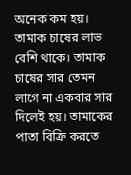অনেক কম হয়। তামাক চাষের লাভ বেশি থাকে। তামাক চাষের সার তেমন লাগে না একবার সার দিলেই হয়। তামাকের পাতা বিক্রি করতে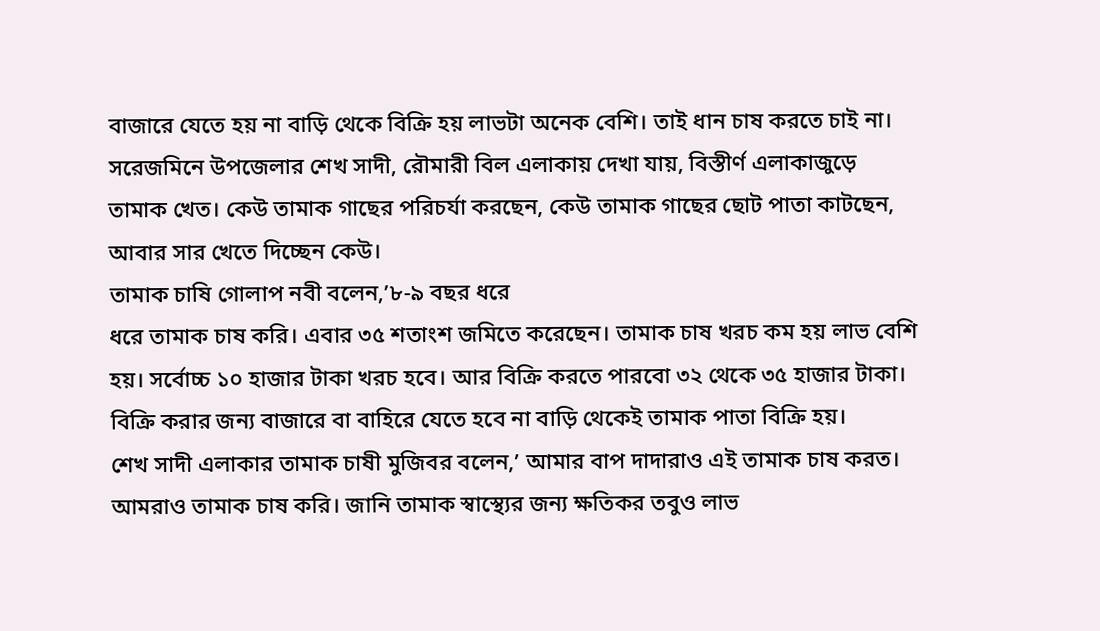বাজারে যেতে হয় না বাড়ি থেকে বিক্রি হয় লাভটা অনেক বেশি। তাই ধান চাষ করতে চাই না।
সরেজমিনে উপজেলার শেখ সাদী, রৌমারী বিল এলাকায় দেখা যায়, বিস্তীর্ণ এলাকাজুড়ে তামাক খেত। কেউ তামাক গাছের পরিচর্যা করছেন, কেউ তামাক গাছের ছোট পাতা কাটছেন, আবার সার খেতে দিচ্ছেন কেউ।
তামাক চাষি গোলাপ নবী বলেন,’৮-৯ বছর ধরে
ধরে তামাক চাষ করি। এবার ৩৫ শতাংশ জমিতে করেছেন। তামাক চাষ খরচ কম হয় লাভ বেশি হয়। সর্বোচ্চ ১০ হাজার টাকা খরচ হবে। আর বিক্রি করতে পারবো ৩২ থেকে ৩৫ হাজার টাকা। বিক্রি করার জন্য বাজারে বা বাহিরে যেতে হবে না বাড়ি থেকেই তামাক পাতা বিক্রি হয়।
শেখ সাদী এলাকার তামাক চাষী মুজিবর বলেন,’ আমার বাপ দাদারাও এই তামাক চাষ করত। আমরাও তামাক চাষ করি। জানি তামাক স্বাস্থ্যের জন্য ক্ষতিকর তবুও লাভ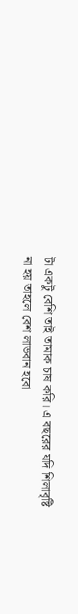টা একটু বেশি তাই তামাক চাষ করি। এ বছরের যদি শিলাবৃষ্টি না হয় তাহলে বেশ লাভবান হবো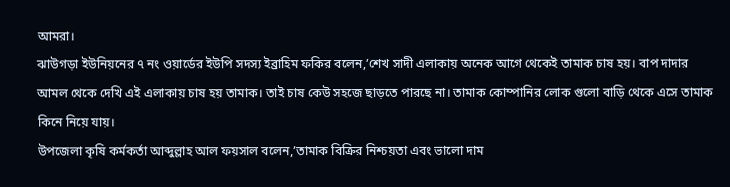আমরা।
ঝাউগড়া ইউনিয়নের ৭ নং ওয়ার্ডের ইউপি সদস্য ইব্রাহিম ফকির বলেন,’শেখ সাদী এলাকায় অনেক আগে থেকেই তামাক চাষ হয়। বাপ দাদার আমল থেকে দেখি এই এলাকায় চাষ হয় তামাক। তাই চাষ কেউ সহজে ছাড়তে পারছে না। তামাক কোম্পানির লোক গুলো বাড়ি থেকে এসে তামাক কিনে নিয়ে যায়।
উপজেলা কৃষি কর্মকর্তা আব্দুল্লাহ আল ফয়সাল বলেন,’তামাক বিক্রির নিশ্চয়তা এবং ভালো দাম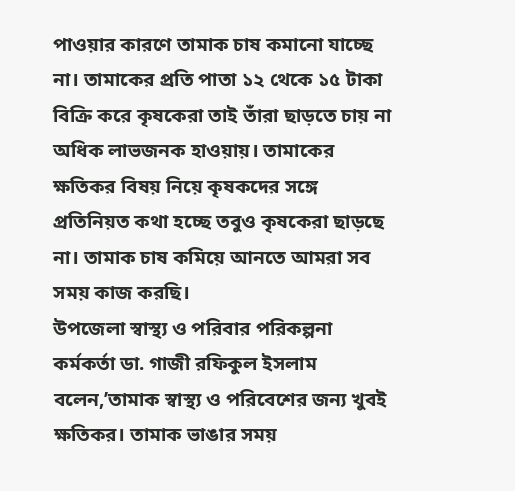পাওয়ার কারণে তামাক চাষ কমানো যাচ্ছে না। তামাকের প্রতি পাতা ১২ থেকে ১৫ টাকা বিক্রি করে কৃষকেরা তাই তাঁরা ছাড়তে চায় না অধিক লাভজনক হাওয়ায়। তামাকের ক্ষতিকর বিষয় নিয়ে কৃষকদের সঙ্গে প্রতিনিয়ত কথা হচ্ছে তবুও কৃষকেরা ছাড়ছে না। তামাক চাষ কমিয়ে আনতে আমরা সব সময় কাজ করছি।
উপজেলা স্বাস্থ্য ও পরিবার পরিকল্পনা কর্মকর্তা ডা. গাজী রফিকুল ইসলাম বলেন,’তামাক স্বাস্থ্য ও পরিবেশের জন্য খুবই ক্ষতিকর। তামাক ভাঙার সময়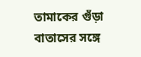তামাকের গুঁড়া বাতাসের সঙ্গে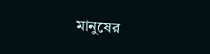মানুষের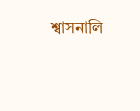শ্বাসনালি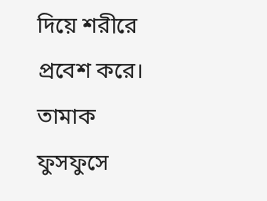দিয়ে শরীরে প্রবেশ করে। তামাক ফুসফুসে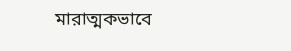মারাত্মকভাবে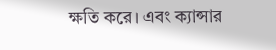ক্ষতি করে। এবং ক্যান্সার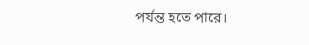পর্যন্ত হতে পারে।